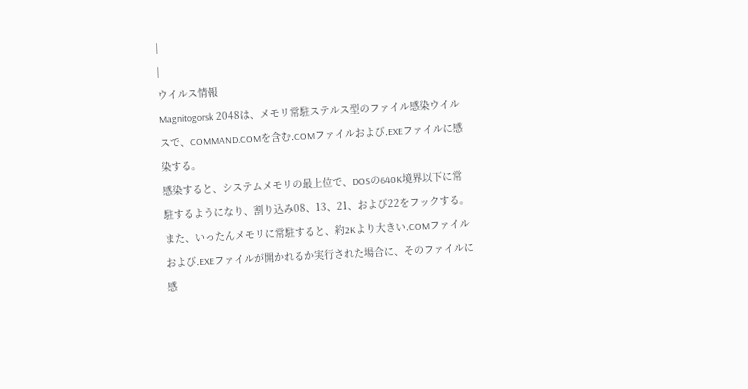|
|
ウイルス情報
Magnitogorsk 2048は、メモリ常駐ステルス型のファイル感染ウイルスで、COMMAND.COMを含む.COMファイルおよび.EXEファイルに感染する。
感染すると、システムメモリの最上位で、DOSの640K境界以下に常駐するようになり、割り込み08、13、21、および22をフックする。
また、いったんメモリに常駐すると、約2Kより大きい.COMファイルおよび.EXEファイルが開かれるか実行された場合に、そのファイルに感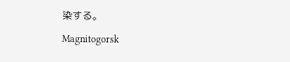染する。
Magnitogorsk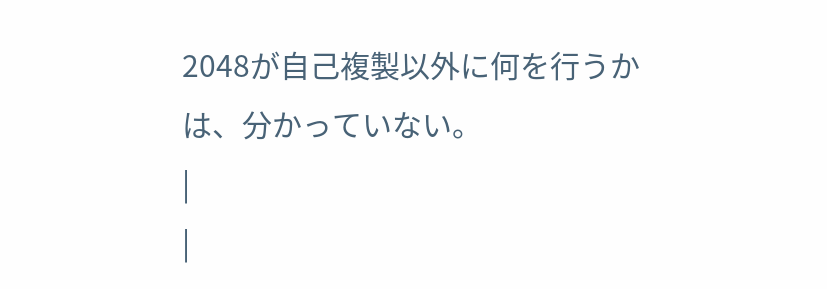2048が自己複製以外に何を行うかは、分かっていない。
|
|